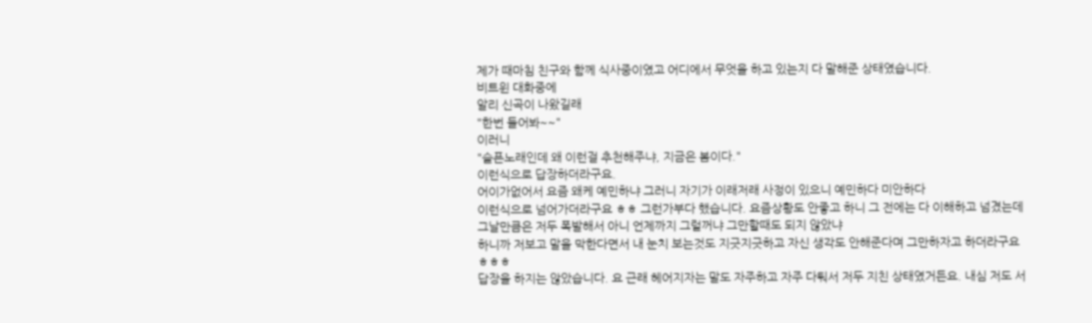제가 때마침 친구와 함께 식사중이였고 어디에서 무엇을 하고 있는지 다 말해준 상태였습니다.
비트윈 대화중에
알리 신곡이 나왔길래
"한번 들어봐~~"
이러니
"슬픈노래인데 왜 이런걸 추천해주냐, 지금은 봄이다."
이런식으로 답장하더라구요.
어이가없어서 요즘 왜케 예민하냐 그러니 자기가 이래저래 사정이 있으니 예민하다 미안하다
이런식으로 넘어가더라구요 ㅎㅎ 그런가부다 했습니다. 요즘상황도 안좋고 하니 그 전에는 다 이해하고 넘겼는데 그날만큼은 저두 폭발해서 아니 언제까지 그럴꺼냐 그만할때도 되지 않았냐
하니까 저보고 말을 막한다면서 내 눈치 보는것도 지긋지긋하고 자신 생각도 안해준다며 그만하자고 하더라구요 ㅎㅎㅎ
답장을 하지는 않았습니다. 요 근래 헤어지자는 말도 자주하고 자주 다퉈서 저두 지친 상태였거든요. 내심 저도 서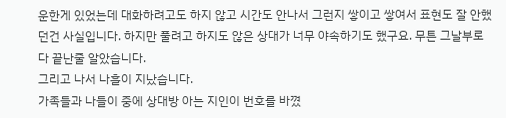운한게 있었는데 대화하려고도 하지 않고 시간도 안나서 그런지 쌓이고 쌓여서 표현도 잘 안했던건 사실입니다. 하지만 풀려고 하지도 않은 상대가 너무 야속하기도 했구요. 무튼 그날부로 다 끝난줄 알았습니다.
그리고 나서 나흘이 지났습니다.
가족들과 나들이 중에 상대방 아는 지인이 번호를 바꼈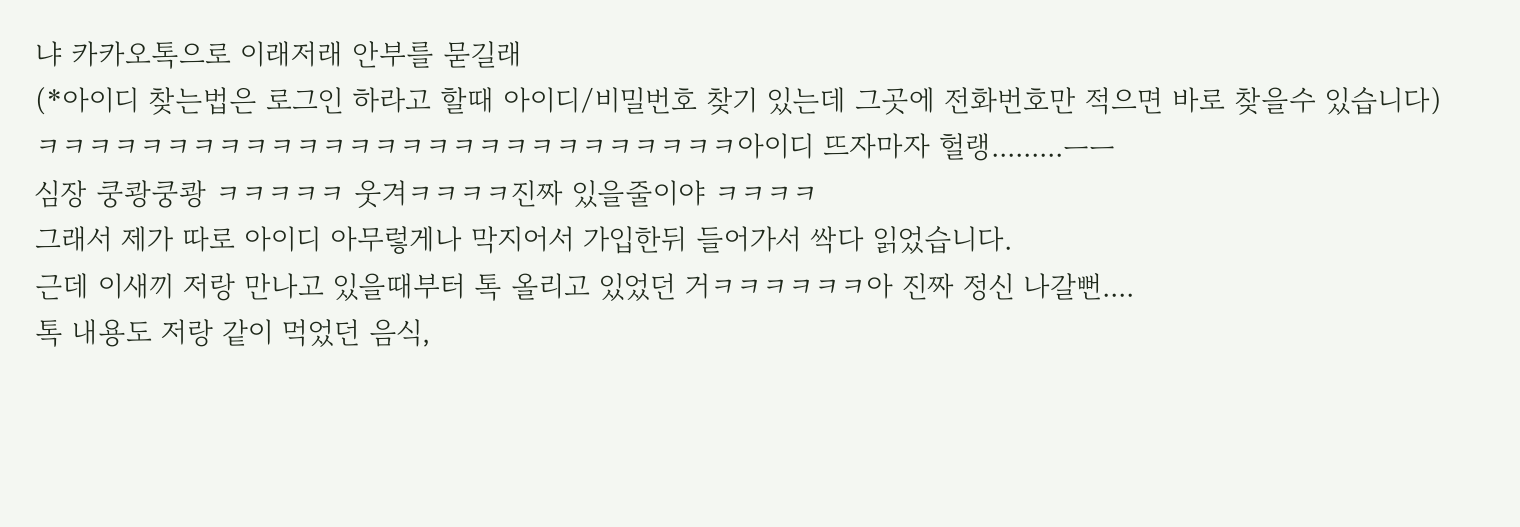냐 카카오톡으로 이래저래 안부를 묻길래
(*아이디 찾는법은 로그인 하라고 할때 아이디/비밀번호 찾기 있는데 그곳에 전화번호만 적으면 바로 찾을수 있습니다)
ㅋㅋㅋㅋㅋㅋㅋㅋㅋㅋㅋㅋㅋㅋㅋㅋㅋㅋㅋㅋㅋㅋㅋㅋㅋㅋㅋ아이디 뜨자마자 헐랭.........ㅡㅡ
심장 쿵쾅쿵쾅 ㅋㅋㅋㅋㅋ 웃겨ㅋㅋㅋㅋ진짜 있을줄이야 ㅋㅋㅋㅋ
그래서 제가 따로 아이디 아무렇게나 막지어서 가입한뒤 들어가서 싹다 읽었습니다.
근데 이새끼 저랑 만나고 있을때부터 톡 올리고 있었던 거ㅋㅋㅋㅋㅋㅋ아 진짜 정신 나갈뻔....
톡 내용도 저랑 같이 먹었던 음식,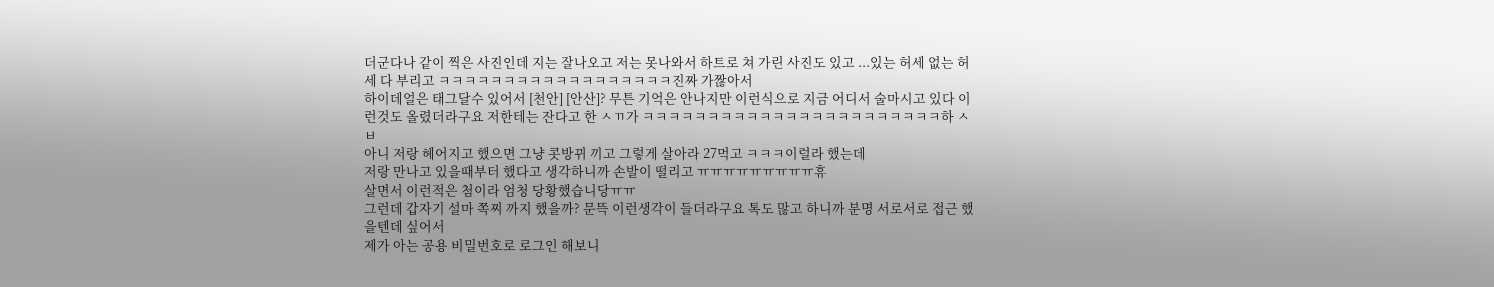더군다나 같이 찍은 사진인데 지는 잘나오고 저는 못나와서 하트로 쳐 가린 사진도 있고 ...있는 허세 없는 허세 다 부리고 ㅋㅋㅋㅋㅋㅋㅋㅋㅋㅋㅋㅋㅋㅋㅋㅋㅋㅋ진짜 가짢아서
하이데얼은 태그달수 있어서 [천안] [안산]? 무튼 기억은 안나지만 이런식으로 지금 어디서 술마시고 있다 이런것도 올렸더라구요 저한테는 잔다고 한 ㅅㄲ가 ㅋㅋㅋㅋㅋㅋㅋㅋㅋㅋㅋㅋㅋㅋㅋㅋㅋㅋㅋㅋㅋㅋㅋ하 ㅅㅂ
아니 저랑 헤어지고 했으면 그냥 콧방뀌 끼고 그렇게 살아라 27먹고 ㅋㅋㅋ이럴라 했는데
저랑 만나고 있을때부터 했다고 생각하니까 손발이 떨리고 ㅠㅠㅠㅠㅠㅠㅠㅠㅠ휴
살면서 이런적은 첨이라 엄청 당황했습니당ㅠㅠ
그런데 갑자기 설마 쪽찌 까지 했을까? 문뜩 이런생각이 들더라구요 톡도 많고 하니까 분명 서로서로 접근 했을텐데 싶어서
제가 아는 공용 비밀번호로 로그인 해보니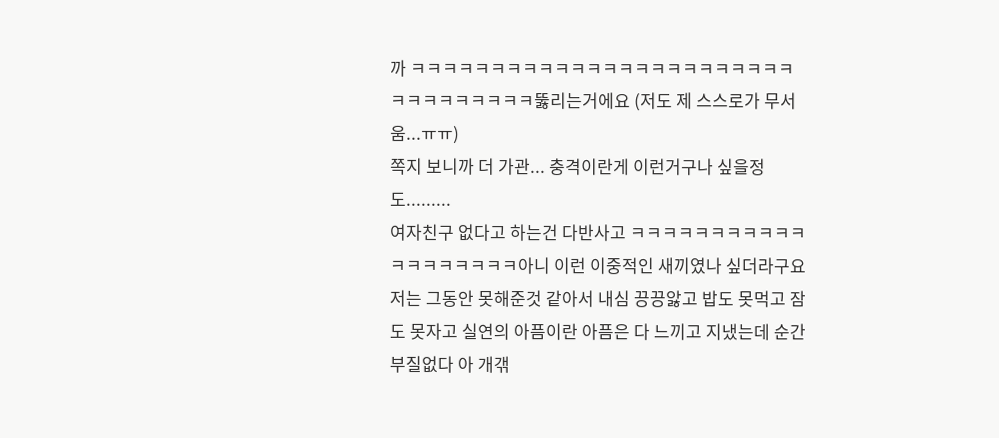까 ㅋㅋㅋㅋㅋㅋㅋㅋㅋㅋㅋㅋㅋㅋㅋㅋㅋㅋㅋㅋㅋㅋㅋㅋㅋㅋㅋㅋㅋㅋㅋㅋㅋ뚫리는거에요 (저도 제 스스로가 무서움...ㅠㅠ)
쪽지 보니까 더 가관... 충격이란게 이런거구나 싶을정도.........
여자친구 없다고 하는건 다반사고 ㅋㅋㅋㅋㅋㅋㅋㅋㅋㅋㅋㅋㅋㅋㅋㅋㅋㅋㅋ아니 이런 이중적인 새끼였나 싶더라구요 저는 그동안 못해준것 같아서 내심 끙끙앓고 밥도 못먹고 잠도 못자고 실연의 아픔이란 아픔은 다 느끼고 지냈는데 순간 부질없다 아 개갞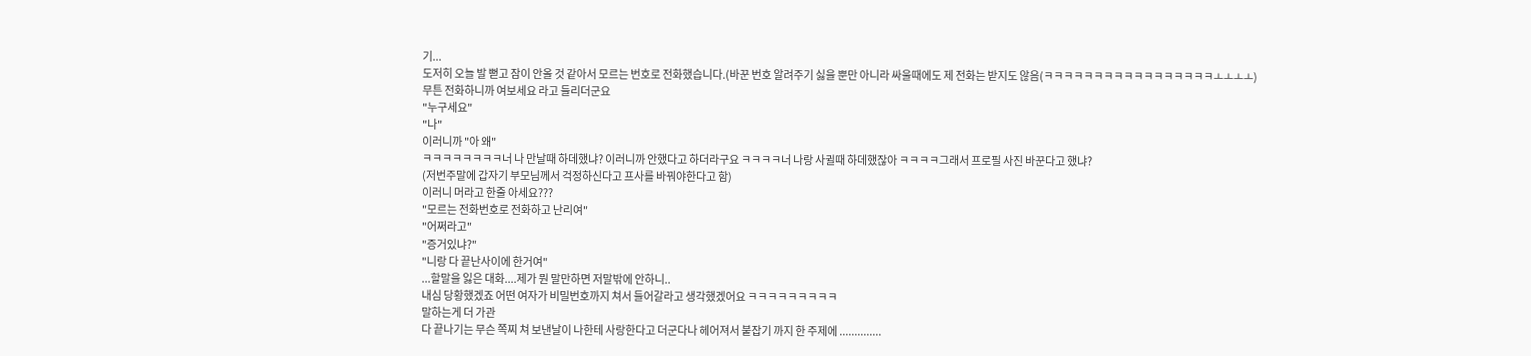기...
도저히 오늘 발 뻗고 잠이 안올 것 같아서 모르는 번호로 전화했습니다.(바꾼 번호 알려주기 싫을 뿐만 아니라 싸울때에도 제 전화는 받지도 않음(ㅋㅋㅋㅋㅋㅋㅋㅋㅋㅋㅋㅋㅋㅋㅋㅋㅋㅗㅗㅗㅗ)
무튼 전화하니까 여보세요 라고 들리더군요
"누구세요"
"나"
이러니까 "아 왜"
ㅋㅋㅋㅋㅋㅋㅋㅋ너 나 만날때 하데했냐? 이러니까 안했다고 하더라구요 ㅋㅋㅋㅋ너 나랑 사귈때 하데했잖아 ㅋㅋㅋㅋ그래서 프로필 사진 바꾼다고 했냐?
(저번주말에 갑자기 부모님께서 걱정하신다고 프사를 바꿔야한다고 함)
이러니 머라고 한줄 아세요???
"모르는 전화번호로 전화하고 난리여"
"어쩌라고"
"증거있냐?"
"니랑 다 끝난사이에 한거여"
...할말을 잃은 대화....제가 뭔 말만하면 저말밖에 안하니..
내심 당황했겠죠 어떤 여자가 비밀번호까지 쳐서 들어갈라고 생각했겠어요 ㅋㅋㅋㅋㅋㅋㅋㅋㅋ
말하는게 더 가관
다 끝나기는 무슨 쪽찌 쳐 보낸날이 나한테 사랑한다고 더군다나 헤어져서 붙잡기 까지 한 주제에 ..............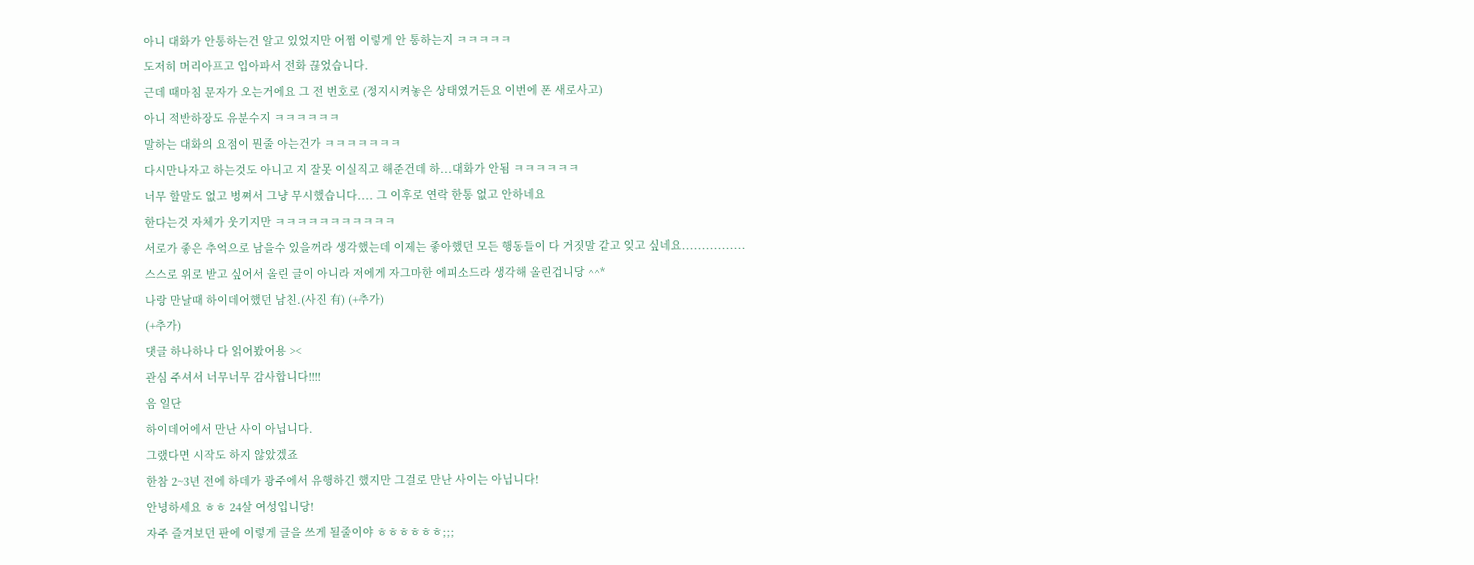아니 대화가 안통하는건 알고 있었지만 어쩜 이렇게 안 통하는지 ㅋㅋㅋㅋㅋ
도저히 머리아프고 입아파서 전화 끊었습니다.
근데 때마침 문자가 오는거에요 그 전 번호로 (정지시켜놓은 상태였거든요 이번에 폰 새로사고)
아니 적반하장도 유분수지 ㅋㅋㅋㅋㅋㅋ
말하는 대화의 요점이 뭔줄 아는건가 ㅋㅋㅋㅋㅋㅋㅋ
다시만나자고 하는것도 아니고 지 잘못 이실직고 해준건데 하...대화가 안됨 ㅋㅋㅋㅋㅋㅋ
너무 할말도 없고 벙쪄서 그냥 무시했습니다.... 그 이후로 연락 한통 없고 안하네요
한다는것 자체가 웃기지만 ㅋㅋㅋㅋㅋㅋㅋㅋㅋㅋㅋ
서로가 좋은 추억으로 남을수 있을꺼라 생각했는데 이제는 좋아했던 모든 행동들이 다 거짓말 같고 잊고 싶네요................
스스로 위로 받고 싶어서 올린 글이 아니라 저에게 자그마한 에피소드라 생각해 올린겁니당 ^^*
나랑 만날때 하이데어했던 남친.(사진 有) (+추가)
(+추가)
댓글 하나하나 다 읽어봤어용 ><
관심 주셔서 너무너무 감사합니다!!!!
음 일단
하이데어에서 만난 사이 아닙니다.
그랬다면 시작도 하지 않았겠죠
한참 2~3년 전에 하데가 광주에서 유행하긴 했지만 그걸로 만난 사이는 아닙니다!
안녕하세요 ㅎㅎ 24살 여성입니당!
자주 즐겨보던 판에 이렇게 글을 쓰게 될줄이야 ㅎㅎㅎㅎㅎㅎ;;;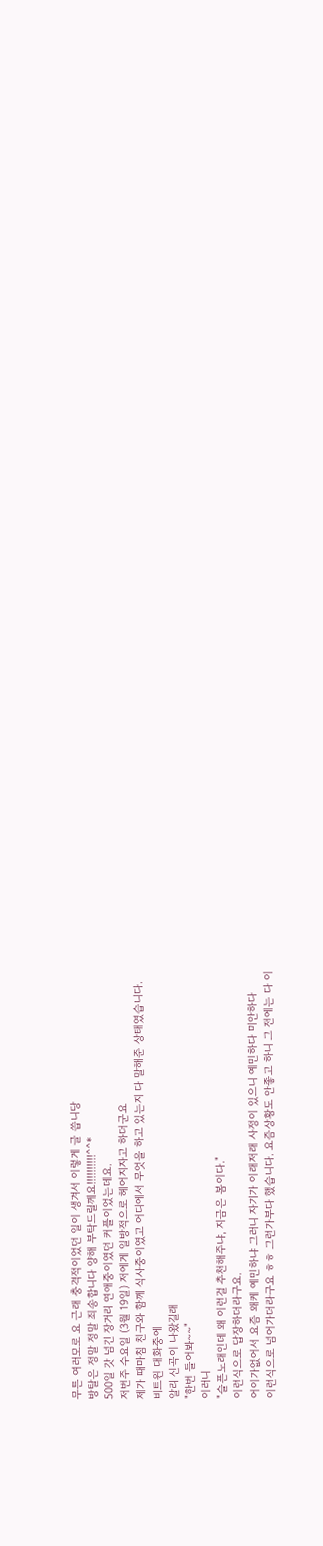무튼 여러모로 요 근래 충격적이었던 일이 생겨서 이렇게 글 씁니당
방탈은 정말 정말 죄송합니다 양해 부탁드릴께요!!!!!!!!!!^^*
500일 갓 넘긴 장거리 연애중이였던 커플이었는데요.
저번주 수요일 (3월 19일) 저에게 일방적으로 헤어지자고 하더군요
제가 때마침 친구와 함께 식사중이였고 어디에서 무엇을 하고 있는지 다 말해준 상태였습니다.
비트윈 대화중에
알리 신곡이 나왔길래
"한번 들어봐~~"
이러니
"슬픈노래인데 왜 이런걸 추천해주냐, 지금은 봄이다."
이런식으로 답장하더라구요.
어이가없어서 요즘 왜케 예민하냐 그러니 자기가 이래저래 사정이 있으니 예민하다 미안하다
이런식으로 넘어가더라구요 ㅎㅎ 그런가부다 했습니다. 요즘상황도 안좋고 하니 그 전에는 다 이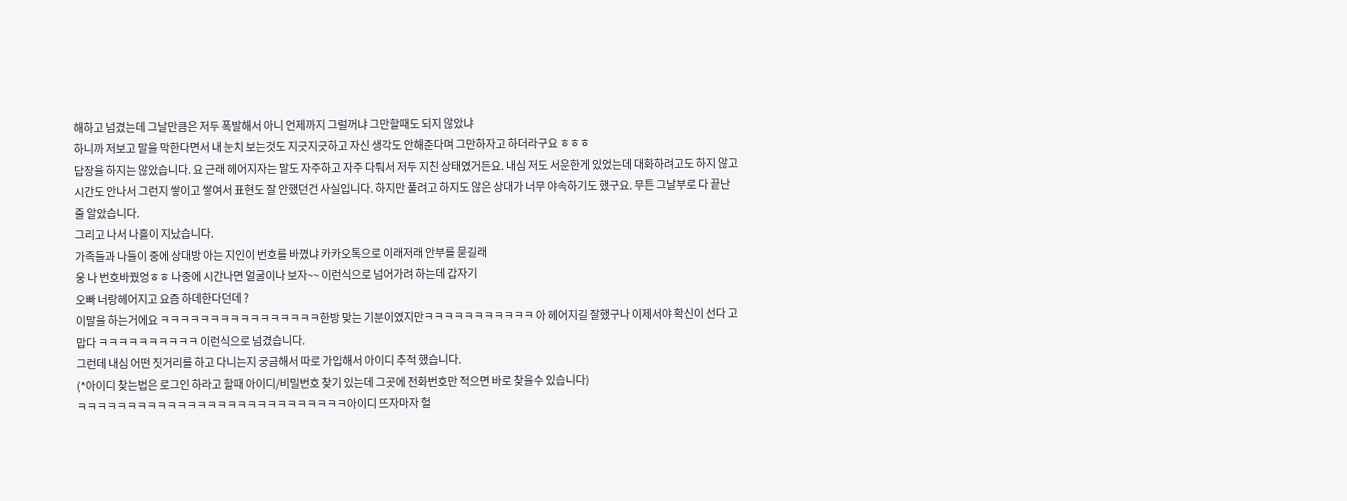해하고 넘겼는데 그날만큼은 저두 폭발해서 아니 언제까지 그럴꺼냐 그만할때도 되지 않았냐
하니까 저보고 말을 막한다면서 내 눈치 보는것도 지긋지긋하고 자신 생각도 안해준다며 그만하자고 하더라구요 ㅎㅎㅎ
답장을 하지는 않았습니다. 요 근래 헤어지자는 말도 자주하고 자주 다퉈서 저두 지친 상태였거든요. 내심 저도 서운한게 있었는데 대화하려고도 하지 않고 시간도 안나서 그런지 쌓이고 쌓여서 표현도 잘 안했던건 사실입니다. 하지만 풀려고 하지도 않은 상대가 너무 야속하기도 했구요. 무튼 그날부로 다 끝난줄 알았습니다.
그리고 나서 나흘이 지났습니다.
가족들과 나들이 중에 상대방 아는 지인이 번호를 바꼈냐 카카오톡으로 이래저래 안부를 묻길래
웅 나 번호바꿨엉ㅎㅎ 나중에 시간나면 얼굴이나 보자~~ 이런식으로 넘어가려 하는데 갑자기
오빠 너랑헤어지고 요즘 하데한다던데 ?
이말을 하는거에요 ㅋㅋㅋㅋㅋㅋㅋㅋㅋㅋㅋㅋㅋㅋㅋㅋ한방 맞는 기분이였지만ㅋㅋㅋㅋㅋㅋㅋㅋㅋㅋㅋ 아 헤어지길 잘했구나 이제서야 확신이 선다 고맙다 ㅋㅋㅋㅋㅋㅋㅋㅋㅋㅋ 이런식으로 넘겼습니다.
그런데 내심 어떤 짓거리를 하고 다니는지 궁금해서 따로 가입해서 아이디 추적 했습니다.
(*아이디 찾는법은 로그인 하라고 할때 아이디/비밀번호 찾기 있는데 그곳에 전화번호만 적으면 바로 찾을수 있습니다)
ㅋㅋㅋㅋㅋㅋㅋㅋㅋㅋㅋㅋㅋㅋㅋㅋㅋㅋㅋㅋㅋㅋㅋㅋㅋㅋㅋ아이디 뜨자마자 헐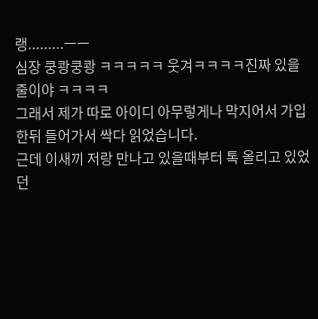랭.........ㅡㅡ
심장 쿵쾅쿵쾅 ㅋㅋㅋㅋㅋ 웃겨ㅋㅋㅋㅋ진짜 있을줄이야 ㅋㅋㅋㅋ
그래서 제가 따로 아이디 아무렇게나 막지어서 가입한뒤 들어가서 싹다 읽었습니다.
근데 이새끼 저랑 만나고 있을때부터 톡 올리고 있었던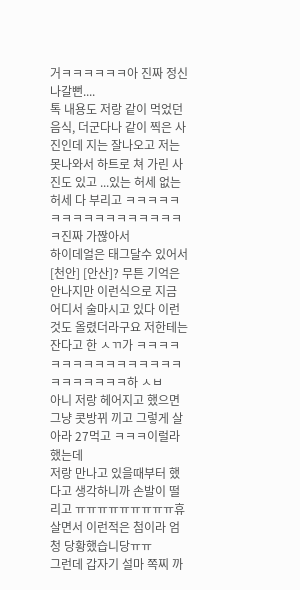거ㅋㅋㅋㅋㅋㅋ아 진짜 정신 나갈뻔....
톡 내용도 저랑 같이 먹었던 음식, 더군다나 같이 찍은 사진인데 지는 잘나오고 저는 못나와서 하트로 쳐 가린 사진도 있고 ...있는 허세 없는 허세 다 부리고 ㅋㅋㅋㅋㅋㅋㅋㅋㅋㅋㅋㅋㅋㅋㅋㅋㅋㅋ진짜 가짢아서
하이데얼은 태그달수 있어서 [천안] [안산]? 무튼 기억은 안나지만 이런식으로 지금 어디서 술마시고 있다 이런것도 올렸더라구요 저한테는 잔다고 한 ㅅㄲ가 ㅋㅋㅋㅋㅋㅋㅋㅋㅋㅋㅋㅋㅋㅋㅋㅋㅋㅋㅋㅋㅋㅋㅋ하 ㅅㅂ
아니 저랑 헤어지고 했으면 그냥 콧방뀌 끼고 그렇게 살아라 27먹고 ㅋㅋㅋ이럴라 했는데
저랑 만나고 있을때부터 했다고 생각하니까 손발이 떨리고 ㅠㅠㅠㅠㅠㅠㅠㅠㅠ휴
살면서 이런적은 첨이라 엄청 당황했습니당ㅠㅠ
그런데 갑자기 설마 쪽찌 까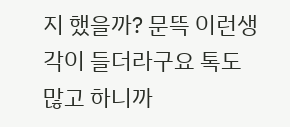지 했을까? 문뜩 이런생각이 들더라구요 톡도 많고 하니까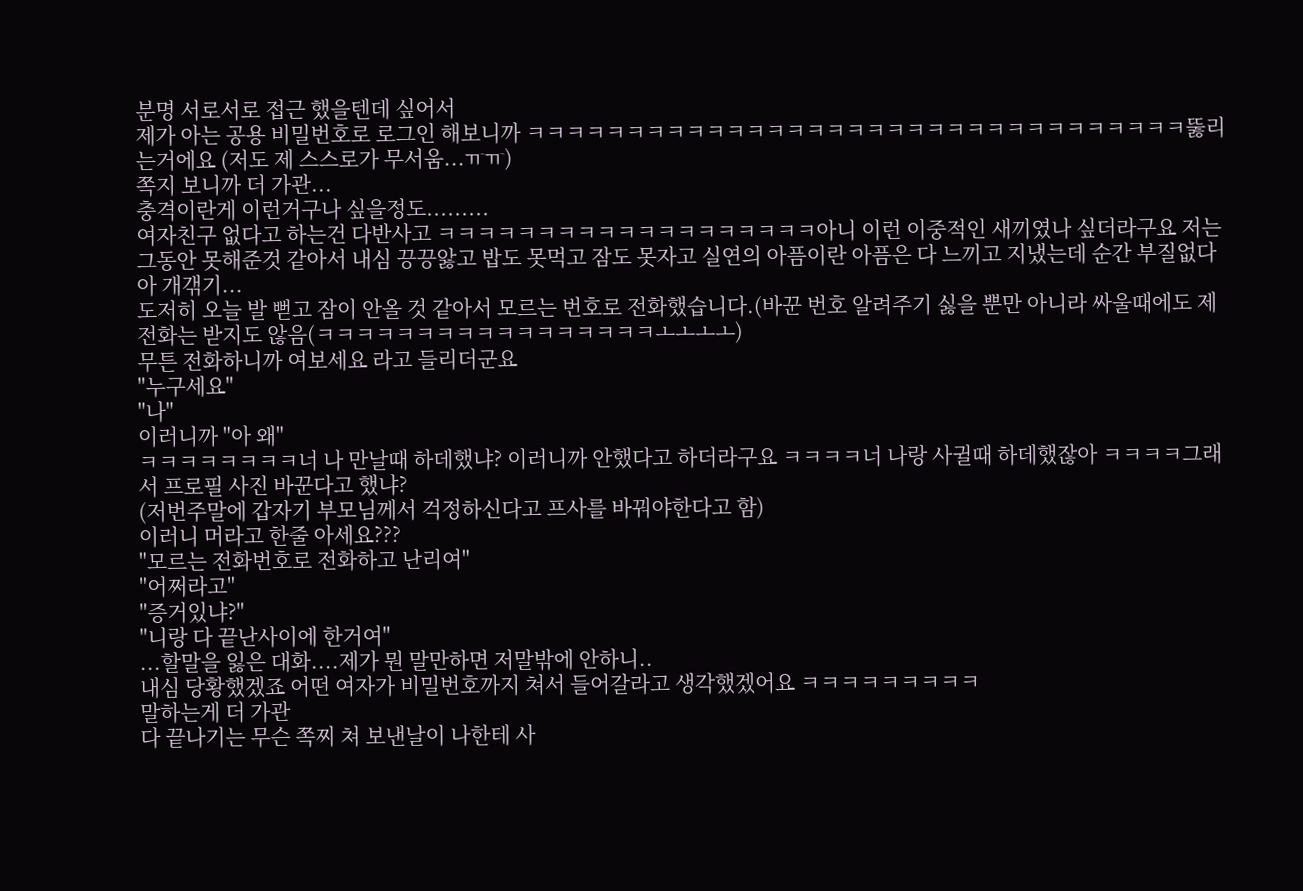분명 서로서로 접근 했을텐데 싶어서
제가 아는 공용 비밀번호로 로그인 해보니까 ㅋㅋㅋㅋㅋㅋㅋㅋㅋㅋㅋㅋㅋㅋㅋㅋㅋㅋㅋㅋㅋㅋㅋㅋㅋㅋㅋㅋㅋㅋㅋㅋㅋ뚫리는거에요 (저도 제 스스로가 무서움...ㅠㅠ)
쪽지 보니까 더 가관...
충격이란게 이런거구나 싶을정도.........
여자친구 없다고 하는건 다반사고 ㅋㅋㅋㅋㅋㅋㅋㅋㅋㅋㅋㅋㅋㅋㅋㅋㅋㅋㅋ아니 이런 이중적인 새끼였나 싶더라구요 저는 그동안 못해준것 같아서 내심 끙끙앓고 밥도 못먹고 잠도 못자고 실연의 아픔이란 아픔은 다 느끼고 지냈는데 순간 부질없다 아 개갞기...
도저히 오늘 발 뻗고 잠이 안올 것 같아서 모르는 번호로 전화했습니다.(바꾼 번호 알려주기 싫을 뿐만 아니라 싸울때에도 제 전화는 받지도 않음(ㅋㅋㅋㅋㅋㅋㅋㅋㅋㅋㅋㅋㅋㅋㅋㅋㅋㅗㅗㅗㅗ)
무튼 전화하니까 여보세요 라고 들리더군요
"누구세요"
"나"
이러니까 "아 왜"
ㅋㅋㅋㅋㅋㅋㅋㅋ너 나 만날때 하데했냐? 이러니까 안했다고 하더라구요 ㅋㅋㅋㅋ너 나랑 사귈때 하데했잖아 ㅋㅋㅋㅋ그래서 프로필 사진 바꾼다고 했냐?
(저번주말에 갑자기 부모님께서 걱정하신다고 프사를 바꿔야한다고 함)
이러니 머라고 한줄 아세요???
"모르는 전화번호로 전화하고 난리여"
"어쩌라고"
"증거있냐?"
"니랑 다 끝난사이에 한거여"
...할말을 잃은 대화....제가 뭔 말만하면 저말밖에 안하니..
내심 당황했겠죠 어떤 여자가 비밀번호까지 쳐서 들어갈라고 생각했겠어요 ㅋㅋㅋㅋㅋㅋㅋㅋㅋ
말하는게 더 가관
다 끝나기는 무슨 쪽찌 쳐 보낸날이 나한테 사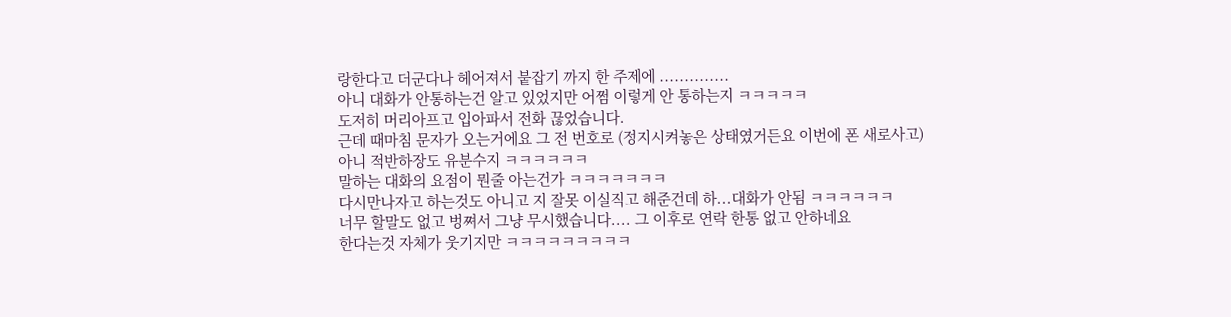랑한다고 더군다나 헤어져서 붙잡기 까지 한 주제에 ..............
아니 대화가 안통하는건 알고 있었지만 어쩜 이렇게 안 통하는지 ㅋㅋㅋㅋㅋ
도저히 머리아프고 입아파서 전화 끊었습니다.
근데 때마침 문자가 오는거에요 그 전 번호로 (정지시켜놓은 상태였거든요 이번에 폰 새로사고)
아니 적반하장도 유분수지 ㅋㅋㅋㅋㅋㅋ
말하는 대화의 요점이 뭔줄 아는건가 ㅋㅋㅋㅋㅋㅋㅋ
다시만나자고 하는것도 아니고 지 잘못 이실직고 해준건데 하...대화가 안됨 ㅋㅋㅋㅋㅋㅋ
너무 할말도 없고 벙쪄서 그냥 무시했습니다.... 그 이후로 연락 한통 없고 안하네요
한다는것 자체가 웃기지만 ㅋㅋㅋㅋㅋㅋㅋㅋㅋ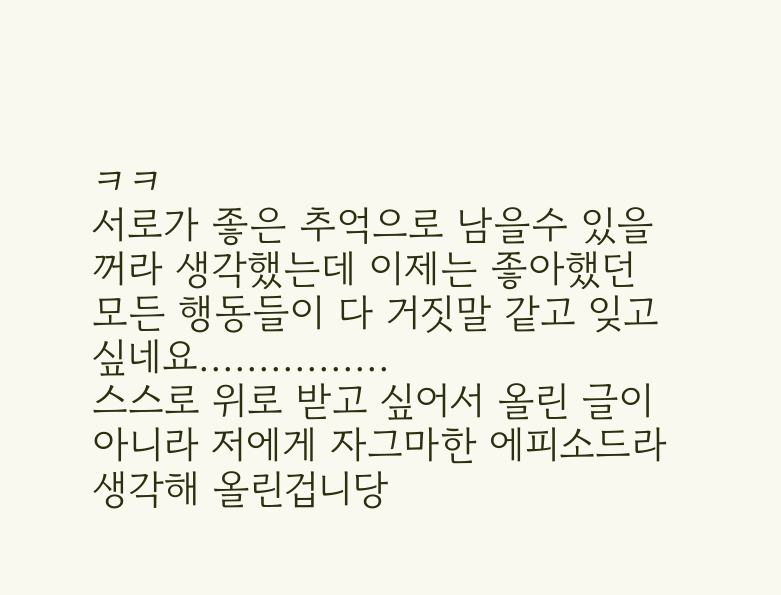ㅋㅋ
서로가 좋은 추억으로 남을수 있을꺼라 생각했는데 이제는 좋아했던 모든 행동들이 다 거짓말 같고 잊고 싶네요................
스스로 위로 받고 싶어서 올린 글이 아니라 저에게 자그마한 에피소드라 생각해 올린겁니당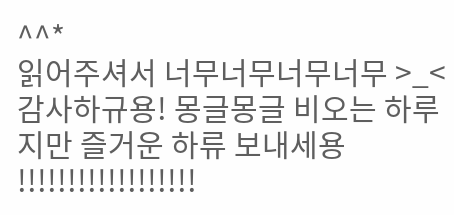^^*
읽어주셔서 너무너무너무너무 >_< 감사하규용! 몽글몽글 비오는 하루지만 즐거운 하류 보내세용 !!!!!!!!!!!!!!!!!!